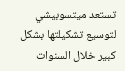تستعد ميتسوبيشي لتوسيع تشكيلتها بشكل كبير خلال السنوات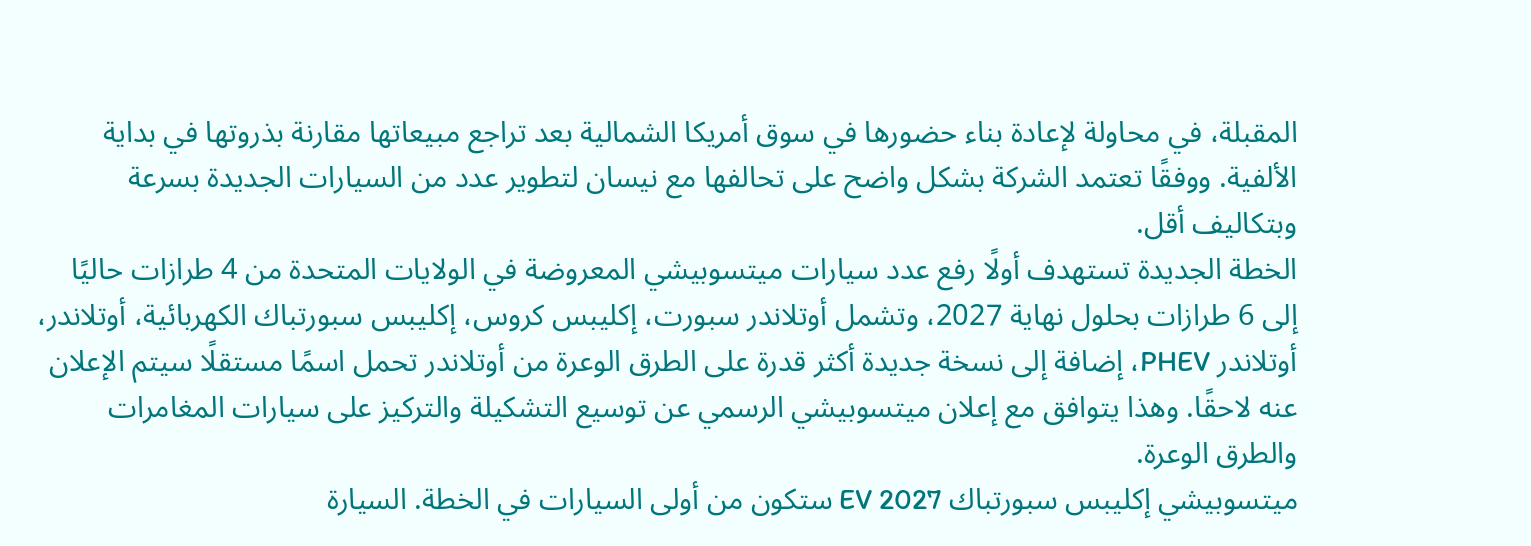المقبلة، في محاولة لإعادة بناء حضورها في سوق أمريكا الشمالية بعد تراجع مبيعاتها مقارنة بذروتها في بداية الألفية. ووفقًا تعتمد الشركة بشكل واضح على تحالفها مع نيسان لتطوير عدد من السيارات الجديدة بسرعة وبتكاليف أقل.
الخطة الجديدة تستهدف أولًا رفع عدد سيارات ميتسوبيشي المعروضة في الولايات المتحدة من 4 طرازات حاليًا إلى 6 طرازات بحلول نهاية 2027، وتشمل أوتلاندر سبورت، إكليبس كروس، إكليبس سبورتباك الكهربائية، أوتلاندر، أوتلاندر PHEV، إضافة إلى نسخة جديدة أكثر قدرة على الطرق الوعرة من أوتلاندر تحمل اسمًا مستقلًا سيتم الإعلان عنه لاحقًا. وهذا يتوافق مع إعلان ميتسوبيشي الرسمي عن توسيع التشكيلة والتركيز على سيارات المغامرات والطرق الوعرة.
ميتسوبيشي إكليبس سبورتباك EV 2027 ستكون من أولى السيارات في الخطة. السيارة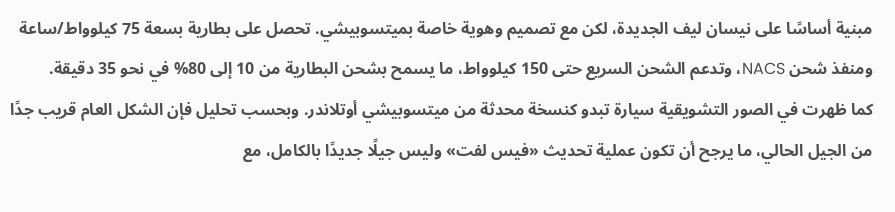مبنية أساسًا على نيسان ليف الجديدة، لكن مع تصميم وهوية خاصة بميتسوبيشي. تحصل على بطارية بسعة 75 كيلوواط/ساعة ومنفذ شحن NACS، وتدعم الشحن السريع حتى 150 كيلوواط، ما يسمح بشحن البطارية من 10 إلى 80% في نحو 35 دقيقة.
كما ظهرت في الصور التشويقية سيارة تبدو كنسخة محدثة من ميتسوبيشي أوتلاندر. وبحسب تحليل فإن الشكل العام قريب جدًا من الجيل الحالي، ما يرجح أن تكون عملية تحديث «فيس لفت» وليس جيلًا جديدًا بالكامل، مع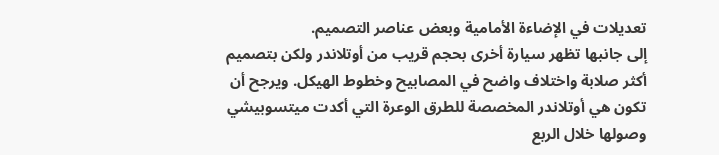تعديلات في الإضاءة الأمامية وبعض عناصر التصميم.
إلى جانبها تظهر سيارة أخرى بحجم قريب من أوتلاندر ولكن بتصميم أكثر صلابة واختلاف واضح في المصابيح وخطوط الهيكل. ويرجح أن تكون هي أوتلاندر المخصصة للطرق الوعرة التي أكدت ميتسوبيشي وصولها خلال الربع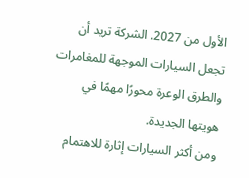الأول من 2027. الشركة تريد أن تجعل السيارات الموجهة للمغامرات والطرق الوعرة محورًا مهمًا في هويتها الجديدة.
ومن أكثر السيارات إثارة للاهتمام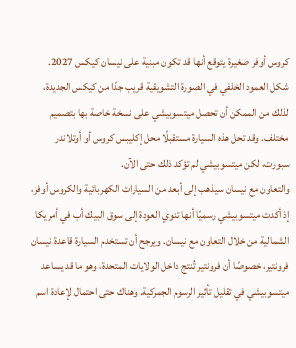كروس أوفر صغيرة يتوقع أنها قد تكون مبنية على نيسان كيكس 2027. شكل العمود الخلفي في الصورة التشويقية قريب جدًا من كيكس الجديدة، لذلك من الممكن أن تحصل ميتسوبيشي على نسخة خاصة بها بتصميم مختلف. وقد تحل هذه السيارة مستقبلًا محل إكليبس كروس أو أوتلاندر سبورت، لكن ميتسوبيشي لم تؤكد ذلك حتى الآن.
والتعاون مع نيسان سيذهب إلى أبعد من السيارات الكهربائية والكروس أوفر، إذ أكدت ميتسوبيشي رسميًا أنها تنوي العودة إلى سوق البيك أب في أمريكا الشمالية من خلال التعاون مع نيسان. ويرجح أن تستخدم السيارة قاعدة نيسان فرونتير، خصوصًا أن فرونتير تُنتج داخل الولايات المتحدة، وهو ما قد يساعد ميتسوبيشي في تقليل تأثير الرسوم الجمركية. وهناك حتى احتمال لإعادة اسم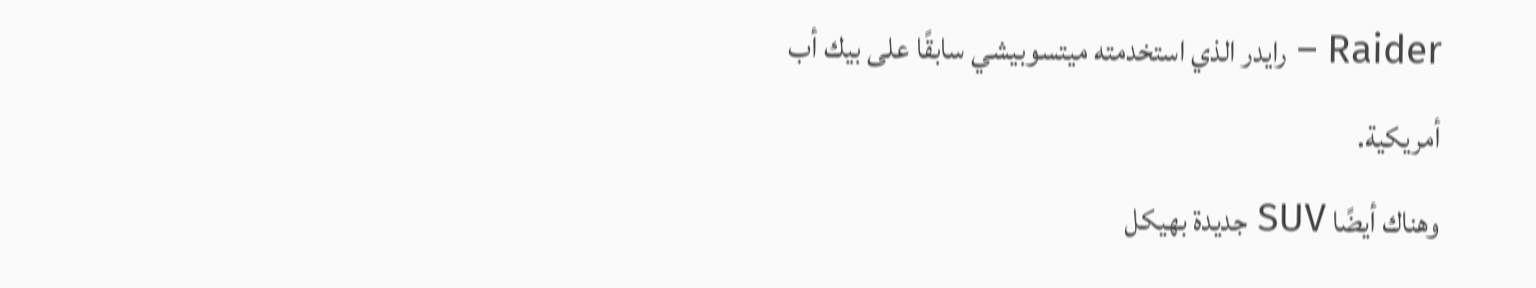Raider – رايدر الذي استخدمته ميتسوبيشي سابقًا على بيك أب أمريكية.
وهناك أيضًا SUV جديدة بهيكل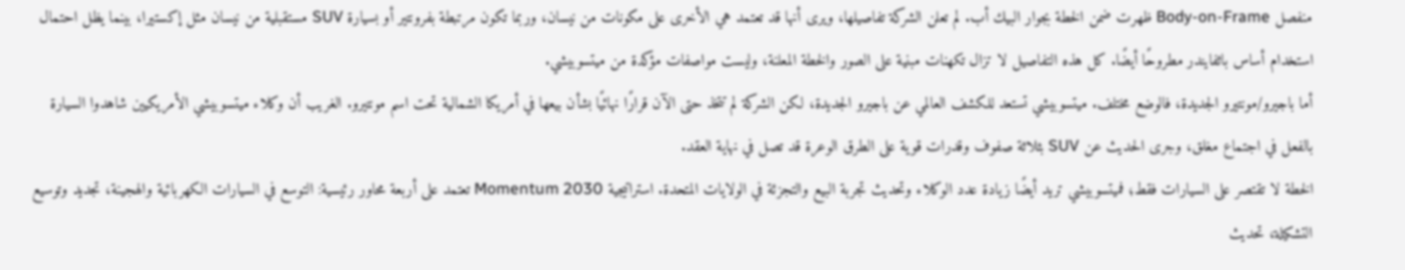منفصل Body-on-Frame ظهرت ضمن الخطة بجوار البيك أب. لم تعلن الشركة تفاصيلها، ويرى أنها قد تعتمد هي الأخرى على مكونات من نيسان، وربما تكون مرتبطة بفرونتير أو بسيارة SUV مستقبلية من نيسان مثل إكستيرا، بينما يظل احتمال استخدام أساس باثفايندر مطروحًا أيضًا. كل هذه التفاصيل لا تزال تكهنات مبنية على الصور والخطة المعلنة، وليست مواصفات مؤكدة من ميتسوبيشي.
أما باجيرو/مونتيرو الجديدة، فالوضع مختلف. ميتسوبيشي تستعد للكشف العالمي عن باجيرو الجديدة، لكن الشركة لم تتخذ حتى الآن قرارًا نهائيًا بشأن بيعها في أمريكا الشمالية تحت اسم مونتيرو. الغريب أن وكلاء ميتسوبيشي الأمريكيين شاهدوا السيارة بالفعل في اجتماع مغلق، وجرى الحديث عن SUV بثلاثة صفوف وقدرات قوية على الطرق الوعرة قد تصل في نهاية العقد.
الخطة لا تقتصر على السيارات فقط؛ فميتسوبيشي تريد أيضًا زيادة عدد الوكلاء وتحديث تجربة البيع والتجزئة في الولايات المتحدة. استراتيجية Momentum 2030 تعتمد على أربعة محاور رئيسية: التوسع في السيارات الكهربائية والهجينة، تجديد وتوسيع التشكيلة، تحديث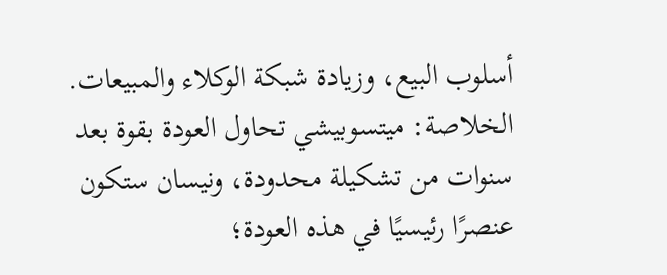أسلوب البيع، وزيادة شبكة الوكلاء والمبيعات.
الخلاصة: ميتسوبيشي تحاول العودة بقوة بعد سنوات من تشكيلة محدودة، ونيسان ستكون عنصرًا رئيسيًا في هذه العودة؛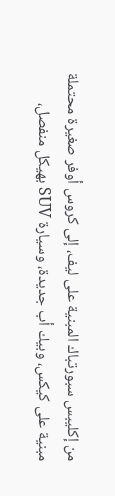من إكليبس سبورتباك المبنية على ليف، إلى كروس أوفر صغيرة محتملة مبنية على كيكس، وبيك أب جديدة، وسيارة SUV بهيكل منفصل،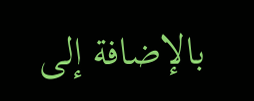بالإضافة إلى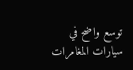توسع واضح في سيارات المغامرات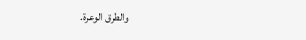والطرق الوعرة.